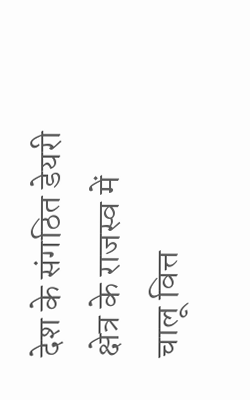देश के संगठित डेयरी क्षेत्र के राजस्व में चालू वित्त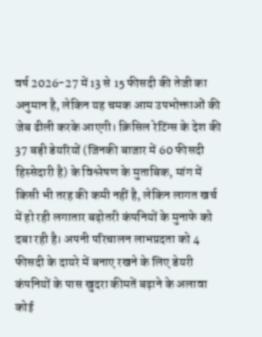वर्ष 2026-27 में 13 से 15 फीसदी की तेजी का अनुमान है, लेकिन यह चमक आम उपभोक्ताओं की जेब ढीली करके आएगी। क्रिसिल रेटिंग्स के देश की 37 बड़ी डेयरियों (जिनकी बाजार में 60 फीसदी हिस्सेदारी है) के विश्लेषण के मुताबिक, मांग में किसी भी तरह की कमी नहीं है, लेकिन लागत खर्च में हो रही लगातार बढ़ोतरी कंपनियों के मुनाफे को दबा रही है। अपनी परिचालन लाभप्रदता को 4 फीसदी के दायरे में बनाए रखने के लिए डेयरी कंपनियों के पास खुदरा कीमतें बढ़ाने के अलावा कोई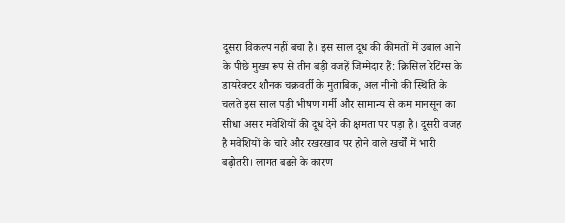दूसरा विकल्प नहीं बचा है। इस साल दूध की कीमतों में उबाल आने के पीछे मुख्य रूप से तीन बड़ी वजहें जिम्मेदार हैं: क्रिसिल रेटिंग्स के डायरेक्टर शौनक चक्रवर्ती के मुताबिक, अल नीनो की स्थिति के चलते इस साल पड़ी भीषण गर्मी और सामान्य से कम मानसून का सीधा असर मवेशियों की दूध देने की क्षमता पर पड़ा है। दूसरी वजह है मवेशियों के चारे और रखरखाव पर होने वाले खर्चों में भारी बढ़ोतरी। लागत बढऩे के कारण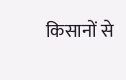किसानों से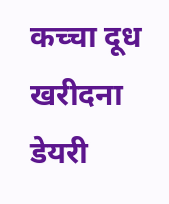कच्चा दूध खरीदना डेयरी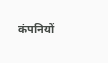कंपनियों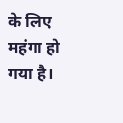के लिए महंगा हो गया है।